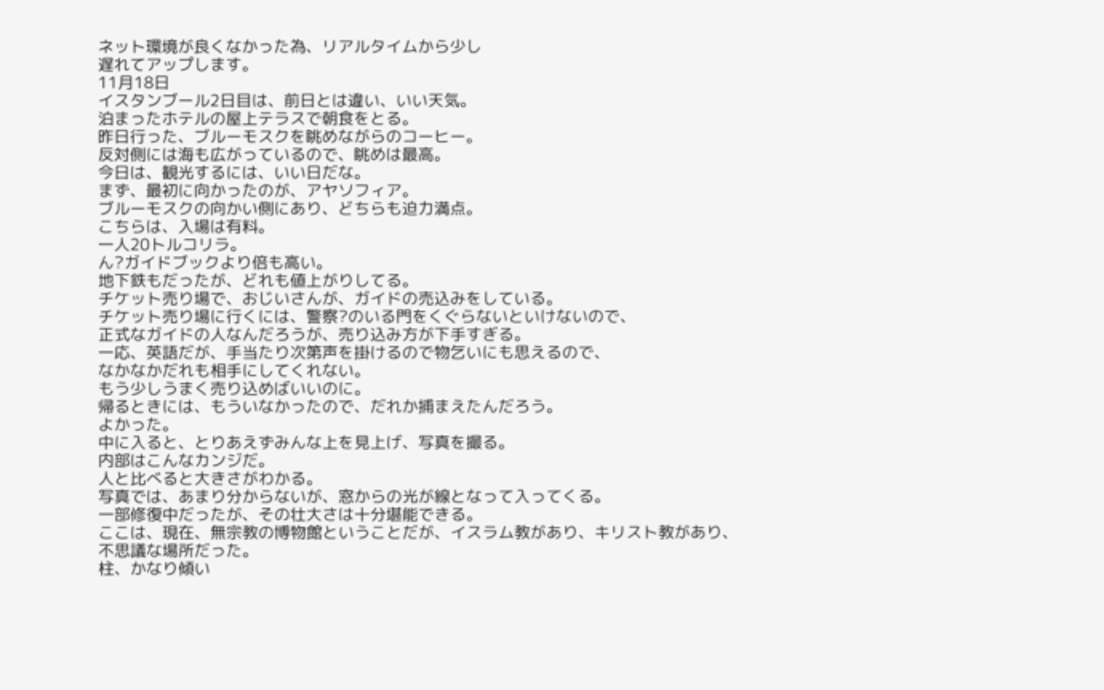ネット環境が良くなかった為、リアルタイムから少し
遅れてアップします。
11月18日
イスタンブール2日目は、前日とは違い、いい天気。
泊まったホテルの屋上テラスで朝食をとる。
昨日行った、ブルーモスクを眺めながらのコーヒー。
反対側には海も広がっているので、眺めは最高。
今日は、観光するには、いい日だな。
まず、最初に向かったのが、アヤソフィア。
ブルーモスクの向かい側にあり、どちらも迫力満点。
こちらは、入場は有料。
一人20トルコリラ。
ん?ガイドブックより倍も高い。
地下鉄もだったが、どれも値上がりしてる。
チケット売り場で、おじいさんが、ガイドの売込みをしている。
チケット売り場に行くには、警察?のいる門をくぐらないといけないので、
正式なガイドの人なんだろうが、売り込み方が下手すぎる。
一応、英語だが、手当たり次第声を掛けるので物乞いにも思えるので、
なかなかだれも相手にしてくれない。
もう少しうまく売り込めばいいのに。
帰るときには、もういなかったので、だれか捕まえたんだろう。
よかった。
中に入ると、とりあえずみんな上を見上げ、写真を撮る。
内部はこんなカンジだ。
人と比べると大きさがわかる。
写真では、あまり分からないが、窓からの光が線となって入ってくる。
一部修復中だったが、その壮大さは十分堪能できる。
ここは、現在、無宗教の博物館ということだが、イスラム教があり、キリスト教があり、
不思議な場所だった。
柱、かなり傾い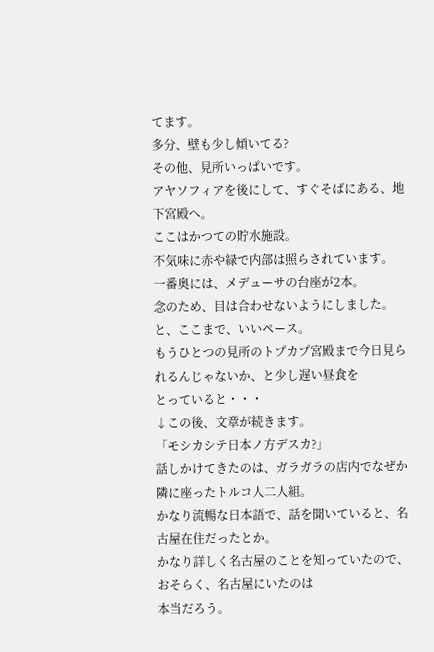てます。
多分、壁も少し傾いてる?
その他、見所いっぱいです。
アヤソフィアを後にして、すぐそばにある、地下宮殿へ。
ここはかつての貯水施設。
不気味に赤や緑で内部は照らされています。
一番奥には、メデューサの台座が2本。
念のため、目は合わせないようにしました。
と、ここまで、いいペース。
もうひとつの見所のトプカプ宮殿まで今日見られるんじゃないか、と少し遅い昼食を
とっていると・・・
↓この後、文章が続きます。
「モシカシテ日本ノ方デスカ?」
話しかけてきたのは、ガラガラの店内でなぜか隣に座ったトルコ人二人組。
かなり流暢な日本語で、話を聞いていると、名古屋在住だったとか。
かなり詳しく名古屋のことを知っていたので、おそらく、名古屋にいたのは
本当だろう。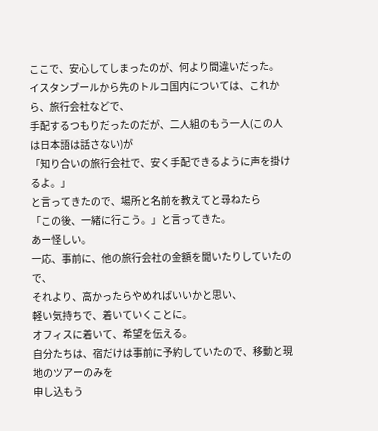ここで、安心してしまったのが、何より間違いだった。
イスタンブールから先のトルコ国内については、これから、旅行会社などで、
手配するつもりだったのだが、二人組のもう一人(この人は日本語は話さない)が
「知り合いの旅行会社で、安く手配できるように声を掛けるよ。」
と言ってきたので、場所と名前を教えてと尋ねたら
「この後、一緒に行こう。」と言ってきた。
あー怪しい。
一応、事前に、他の旅行会社の金額を聞いたりしていたので、
それより、高かったらやめればいいかと思い、
軽い気持ちで、着いていくことに。
オフィスに着いて、希望を伝える。
自分たちは、宿だけは事前に予約していたので、移動と現地のツアーのみを
申し込もう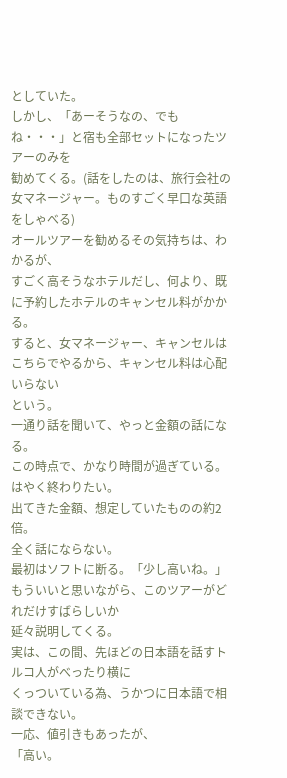としていた。
しかし、「あーそうなの、でもね・・・」と宿も全部セットになったツアーのみを
勧めてくる。(話をしたのは、旅行会社の女マネージャー。ものすごく早口な英語をしゃべる)
オールツアーを勧めるその気持ちは、わかるが、
すごく高そうなホテルだし、何より、既に予約したホテルのキャンセル料がかかる。
すると、女マネージャー、キャンセルはこちらでやるから、キャンセル料は心配いらない
という。
一通り話を聞いて、やっと金額の話になる。
この時点で、かなり時間が過ぎている。はやく終わりたい。
出てきた金額、想定していたものの約2倍。
全く話にならない。
最初はソフトに断る。「少し高いね。」
もういいと思いながら、このツアーがどれだけすばらしいか
延々説明してくる。
実は、この間、先ほどの日本語を話すトルコ人がべったり横に
くっついている為、うかつに日本語で相談できない。
一応、値引きもあったが、
「高い。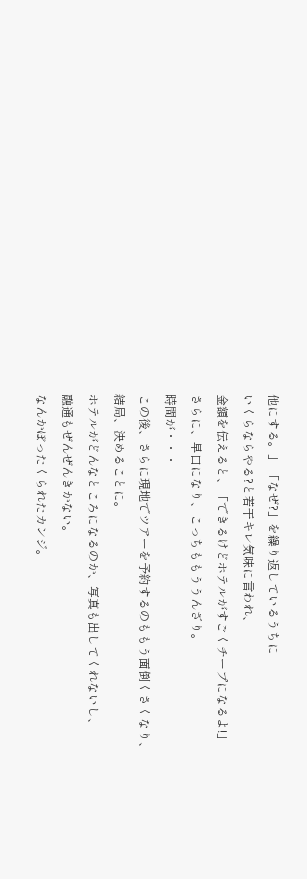他にする。」 「なぜ?」を繰り返しているうちに
いくらならやる?と若干キレ気味に言われ、
金額を伝えると、「できるけどホテルがすごくチープになるよ!」
さらに、早口になり、こっちももううんざり。
時間が・・・
この後、さらに現地でツアーを予約するのももう面倒くさくなり、
結局、決めることに。
ホテルがどんなところになるのか、写真も出してくれないし、
融通もぜんぜんきかない。
なんかぼったくられたカンジ。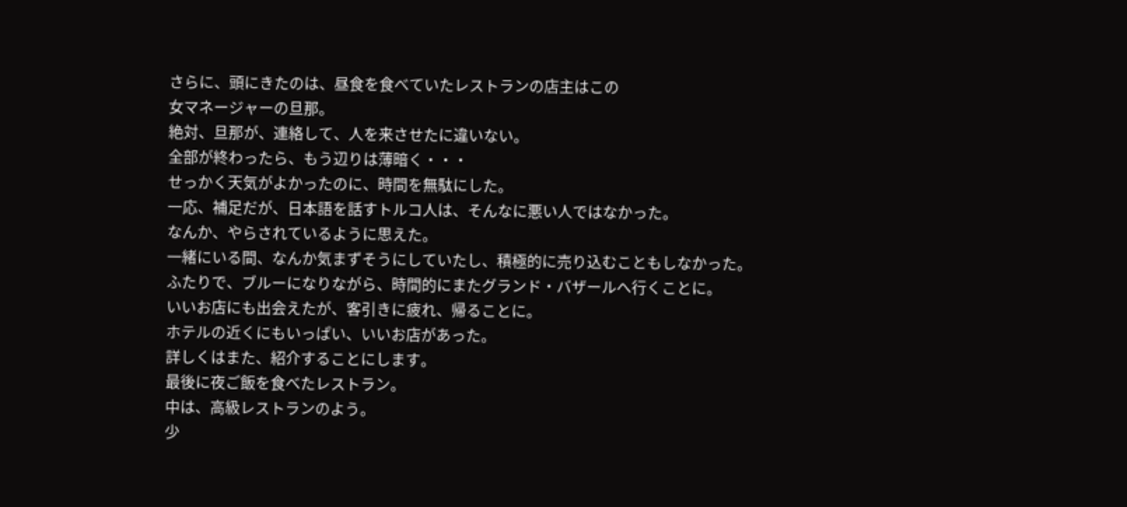さらに、頭にきたのは、昼食を食べていたレストランの店主はこの
女マネージャーの旦那。
絶対、旦那が、連絡して、人を来させたに違いない。
全部が終わったら、もう辺りは薄暗く・・・
せっかく天気がよかったのに、時間を無駄にした。
一応、補足だが、日本語を話すトルコ人は、そんなに悪い人ではなかった。
なんか、やらされているように思えた。
一緒にいる間、なんか気まずそうにしていたし、積極的に売り込むこともしなかった。
ふたりで、ブルーになりながら、時間的にまたグランド・バザールへ行くことに。
いいお店にも出会えたが、客引きに疲れ、帰ることに。
ホテルの近くにもいっぱい、いいお店があった。
詳しくはまた、紹介することにします。
最後に夜ご飯を食べたレストラン。
中は、高級レストランのよう。
少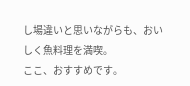し場違いと思いながらも、おいしく魚料理を満喫。
ここ、おすすめです。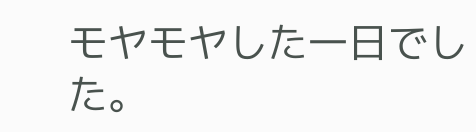モヤモヤした一日でした。